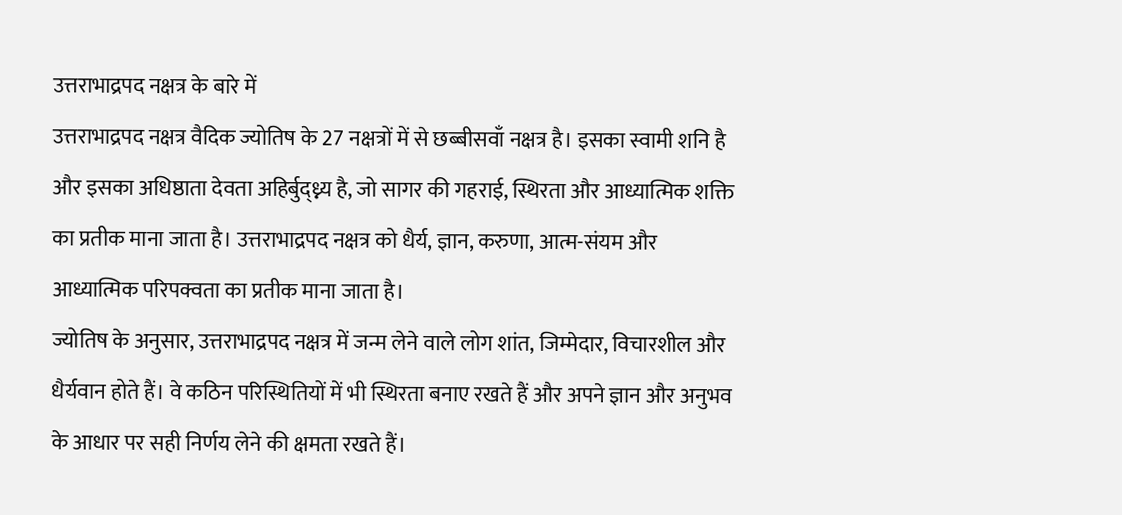उत्तराभाद्रपद नक्षत्र के बारे में
उत्तराभाद्रपद नक्षत्र वैदिक ज्योतिष के 27 नक्षत्रों में से छब्बीसवाँ नक्षत्र है। इसका स्वामी शनि है और इसका अधिष्ठाता देवता अहिर्बुद्ध्न्य है, जो सागर की गहराई, स्थिरता और आध्यात्मिक शक्ति का प्रतीक माना जाता है। उत्तराभाद्रपद नक्षत्र को धैर्य, ज्ञान, करुणा, आत्म-संयम और आध्यात्मिक परिपक्वता का प्रतीक माना जाता है।
ज्योतिष के अनुसार, उत्तराभाद्रपद नक्षत्र में जन्म लेने वाले लोग शांत, जिम्मेदार, विचारशील और धैर्यवान होते हैं। वे कठिन परिस्थितियों में भी स्थिरता बनाए रखते हैं और अपने ज्ञान और अनुभव के आधार पर सही निर्णय लेने की क्षमता रखते हैं।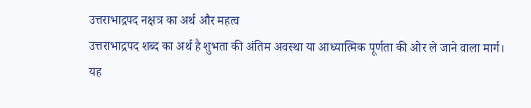उत्तराभाद्रपद नक्षत्र का अर्थ और महत्व
उत्तराभाद्रपद शब्द का अर्थ है शुभता की अंतिम अवस्था या आध्यात्मिक पूर्णता की ओर ले जाने वाला मार्ग।
यह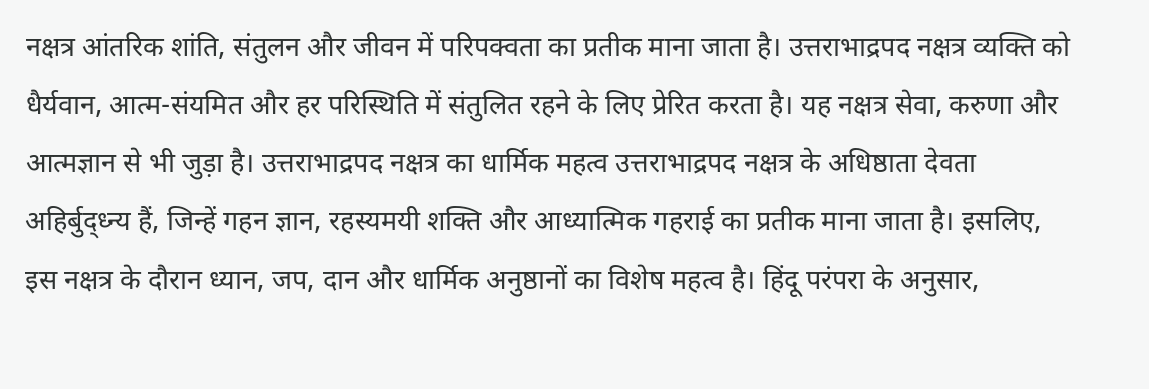नक्षत्र आंतरिक शांति, संतुलन और जीवन में परिपक्वता का प्रतीक माना जाता है। उत्तराभाद्रपद नक्षत्र व्यक्ति को धैर्यवान, आत्म-संयमित और हर परिस्थिति में संतुलित रहने के लिए प्रेरित करता है। यह नक्षत्र सेवा, करुणा और आत्मज्ञान से भी जुड़ा है। उत्तराभाद्रपद नक्षत्र का धार्मिक महत्व उत्तराभाद्रपद नक्षत्र के अधिष्ठाता देवता अहिर्बुद्ध्न्य हैं, जिन्हें गहन ज्ञान, रहस्यमयी शक्ति और आध्यात्मिक गहराई का प्रतीक माना जाता है। इसलिए, इस नक्षत्र के दौरान ध्यान, जप, दान और धार्मिक अनुष्ठानों का विशेष महत्व है। हिंदू परंपरा के अनुसार,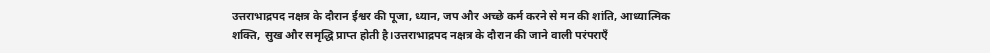उत्तराभाद्रपद नक्षत्र के दौरान ईश्वर की पूजा, ध्यान, जप और अच्छे कर्म करने से मन की शांति, आध्यात्मिक शक्ति, सुख और समृद्धि प्राप्त होती है।उत्तराभाद्रपद नक्षत्र के दौरान की जाने वाली परंपराएँ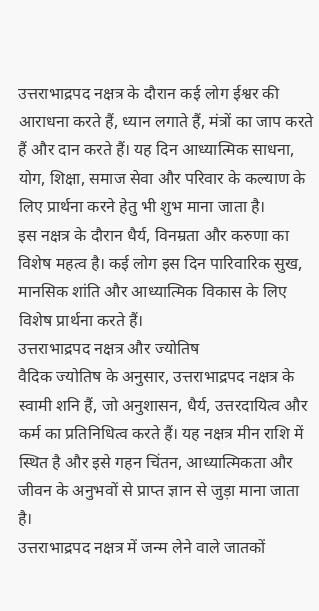उत्तराभाद्रपद नक्षत्र के दौरान कई लोग ईश्वर की आराधना करते हैं, ध्यान लगाते हैं, मंत्रों का जाप करते हैं और दान करते हैं। यह दिन आध्यात्मिक साधना, योग, शिक्षा, समाज सेवा और परिवार के कल्याण के लिए प्रार्थना करने हेतु भी शुभ माना जाता है।
इस नक्षत्र के दौरान धैर्य, विनम्रता और करुणा का विशेष महत्व है। कई लोग इस दिन पारिवारिक सुख, मानसिक शांति और आध्यात्मिक विकास के लिए विशेष प्रार्थना करते हैं।
उत्तराभाद्रपद नक्षत्र और ज्योतिष
वैदिक ज्योतिष के अनुसार, उत्तराभाद्रपद नक्षत्र के स्वामी शनि हैं, जो अनुशासन, धैर्य, उत्तरदायित्व और कर्म का प्रतिनिधित्व करते हैं। यह नक्षत्र मीन राशि में स्थित है और इसे गहन चिंतन, आध्यात्मिकता और जीवन के अनुभवों से प्राप्त ज्ञान से जुड़ा माना जाता है।
उत्तराभाद्रपद नक्षत्र में जन्म लेने वाले जातकों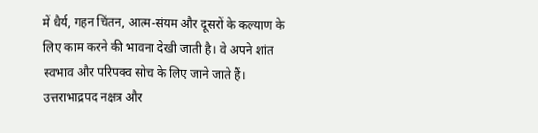में धैर्य, गहन चिंतन, आत्म-संयम और दूसरों के कल्याण के लिए काम करने की भावना देखी जाती है। वे अपने शांत स्वभाव और परिपक्व सोच के लिए जाने जाते हैं।
उत्तराभाद्रपद नक्षत्र और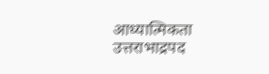आध्यात्मिकता
उत्तराभाद्रपद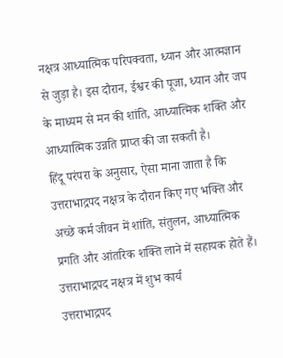नक्षत्र आध्यात्मिक परिपक्वता, ध्यान और आत्मज्ञान से जुड़ा है। इस दौरान, ईश्वर की पूजा, ध्यान और जप के माध्यम से मन की शांति, आध्यात्मिक शक्ति और आध्यात्मिक उन्नति प्राप्त की जा सकती है।
हिंदू परंपरा के अनुसार, ऐसा माना जाता है कि उत्तराभाद्रपद नक्षत्र के दौरान किए गए भक्ति और अच्छे कर्म जीवन में शांति, संतुलन, आध्यात्मिक प्रगति और आंतरिक शक्ति लाने में सहायक होते हैं।
उत्तराभाद्रपद नक्षत्र में शुभ कार्य
उत्तराभाद्रपद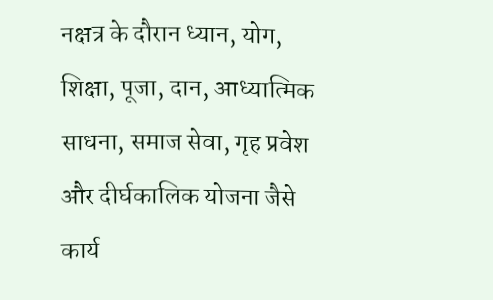नक्षत्र के दौरान ध्यान, योग, शिक्षा, पूजा, दान, आध्यात्मिक साधना, समाज सेवा, गृह प्रवेश और दीर्घकालिक योजना जैसे कार्य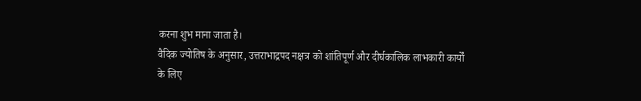करना शुभ माना जाता है।
वैदिक ज्योतिष के अनुसार, उत्तराभाद्रपद नक्षत्र को शांतिपूर्ण और दीर्घकालिक लाभकारी कार्यों के लिए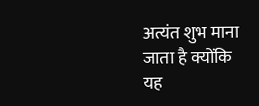अत्यंत शुभ माना जाता है क्योंकि यह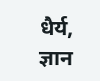धैर्य, ज्ञान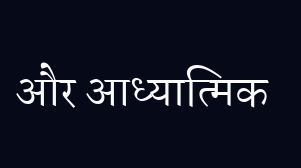और आध्यात्मिक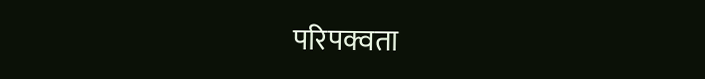परिपक्वता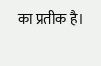का प्रतीक है।